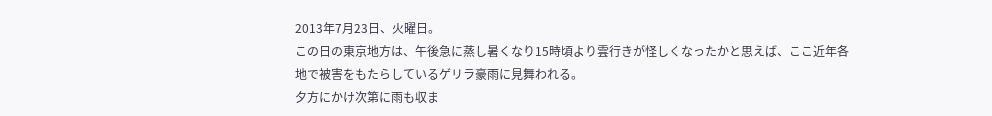2013年7月23日、火曜日。
この日の東京地方は、午後急に蒸し暑くなり15時頃より雲行きが怪しくなったかと思えば、ここ近年各地で被害をもたらしているゲリラ豪雨に見舞われる。
夕方にかけ次第に雨も収ま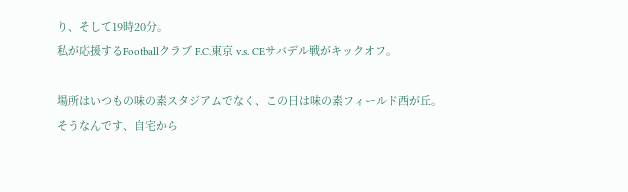り、そして19時20分。
私が応援するFootballクラブ F.C.東京 v.s. CEサバデル戦がキックオフ。

場所はいつもの味の素スタジアムでなく、この日は味の素フィールド西が丘。
そうなんです、自宅から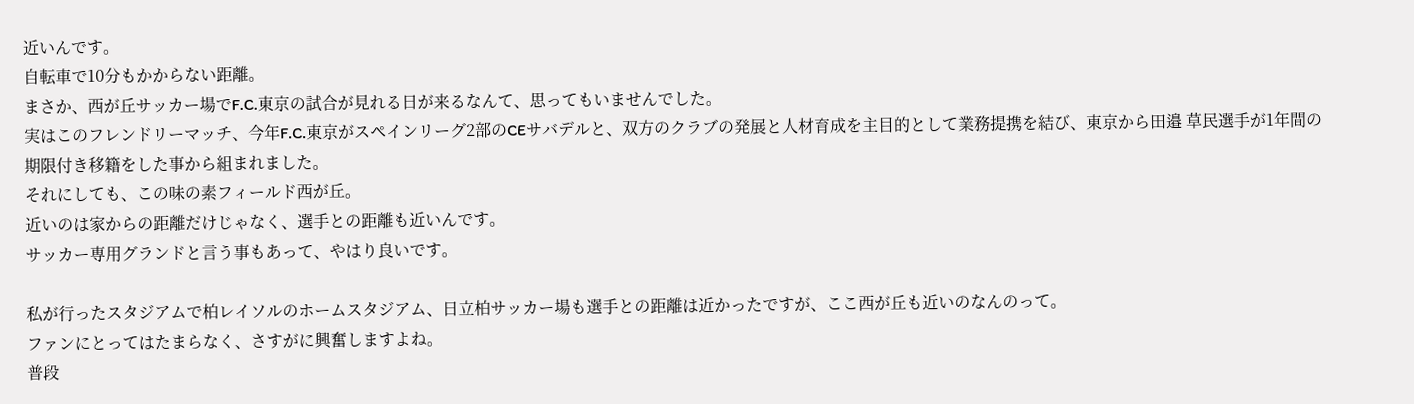近いんです。
自転車で10分もかからない距離。
まさか、西が丘サッカー場でF.C.東京の試合が見れる日が来るなんて、思ってもいませんでした。
実はこのフレンドリーマッチ、今年F.C.東京がスペインリーグ2部のCEサバデルと、双方のクラブの発展と人材育成を主目的として業務提携を結び、東京から田邉 草民選手が1年間の期限付き移籍をした事から組まれました。
それにしても、この味の素フィールド西が丘。
近いのは家からの距離だけじゃなく、選手との距離も近いんです。
サッカー専用グランドと言う事もあって、やはり良いです。

私が行ったスタジアムで柏レイソルのホームスタジアム、日立柏サッカー場も選手との距離は近かったですが、ここ西が丘も近いのなんのって。
ファンにとってはたまらなく、さすがに興奮しますよね。
普段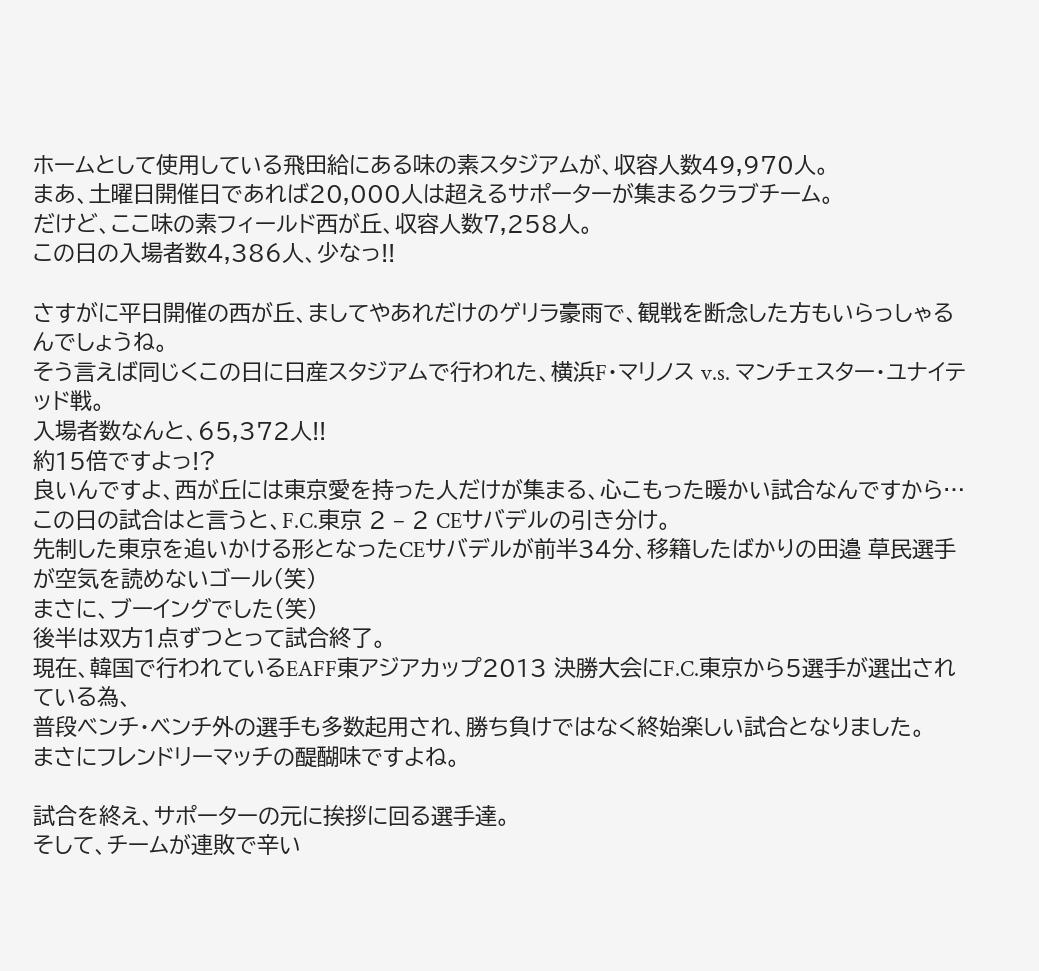ホームとして使用している飛田給にある味の素スタジアムが、収容人数49,970人。
まあ、土曜日開催日であれば20,000人は超えるサポーターが集まるクラブチーム。
だけど、ここ味の素フィールド西が丘、収容人数7,258人。
この日の入場者数4,386人、少なっ!!

さすがに平日開催の西が丘、ましてやあれだけのゲリラ豪雨で、観戦を断念した方もいらっしゃるんでしょうね。
そう言えば同じくこの日に日産スタジアムで行われた、横浜F・マリノス v.s. マンチェスター・ユナイテッド戦。
入場者数なんと、65,372人!!
約15倍ですよっ!?
良いんですよ、西が丘には東京愛を持った人だけが集まる、心こもった暖かい試合なんですから…
この日の試合はと言うと、F.C.東京 2 – 2 CEサバデルの引き分け。
先制した東京を追いかける形となったCEサバデルが前半34分、移籍したばかりの田邉 草民選手が空気を読めないゴール(笑)
まさに、ブーイングでした(笑)
後半は双方1点ずつとって試合終了。
現在、韓国で行われているEAFF東アジアカップ2013 決勝大会にF.C.東京から5選手が選出されている為、
普段ベンチ・ベンチ外の選手も多数起用され、勝ち負けではなく終始楽しい試合となりました。
まさにフレンドリーマッチの醍醐味ですよね。

試合を終え、サポーターの元に挨拶に回る選手達。
そして、チームが連敗で辛い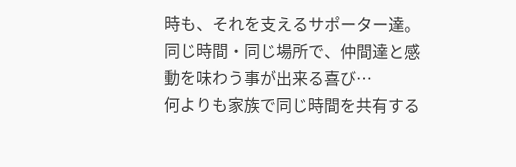時も、それを支えるサポーター達。
同じ時間・同じ場所で、仲間達と感動を味わう事が出来る喜び…
何よりも家族で同じ時間を共有する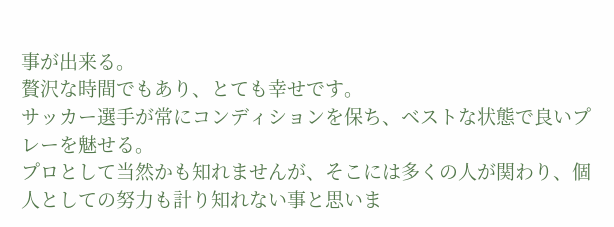事が出来る。
贅沢な時間でもあり、とても幸せです。
サッカー選手が常にコンディションを保ち、ベストな状態で良いプレーを魅せる。
プロとして当然かも知れませんが、そこには多くの人が関わり、個人としての努力も計り知れない事と思いま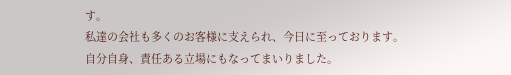す。
私達の会社も多くのお客様に支えられ、今日に至っております。
自分自身、責任ある立場にもなってまいりました。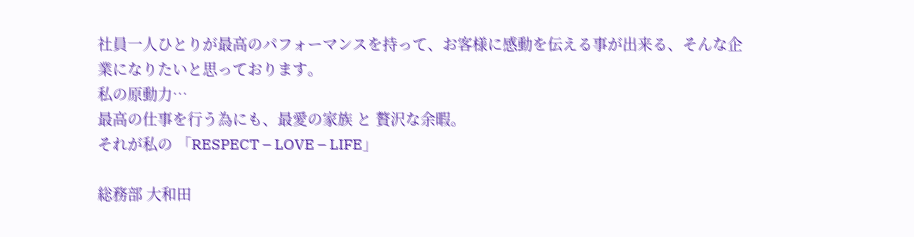社員一人ひとりが最高のパフォーマンスを持って、お客様に感動を伝える事が出来る、そんな企業になりたいと思っております。
私の原動力…
最高の仕事を行う為にも、最愛の家族 と 贅沢な余暇。
それが私の 「RESPECT – LOVE – LIFE」

総務部 大和田